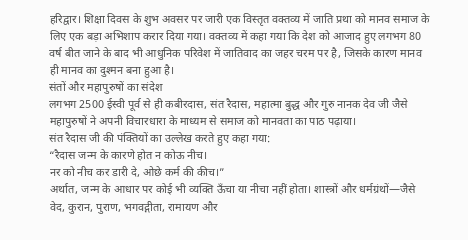हरिद्वार। शिक्षा दिवस के शुभ अवसर पर जारी एक विस्तृत वक्तव्य में जाति प्रथा को मानव समाज के लिए एक बड़ा अभिशाप करार दिया गया। वक्तव्य में कहा गया कि देश को आजाद हुए लगभग 80 वर्ष बीत जाने के बाद भी आधुनिक परिवेश में जातिवाद का जहर चरम पर है, जिसके कारण मानव ही मानव का दुश्मन बना हुआ है।
संतों और महापुरुषों का संदेश
लगभग 2500 ईस्वी पूर्व से ही कबीरदास, संत रैदास, महात्मा बुद्ध और गुरु नानक देव जी जैसे महापुरुषों ने अपनी विचारधारा के माध्यम से समाज को मानवता का पाठ पढ़ाया।
संत रैदास जी की पंक्तियों का उल्लेख करते हुए कहा गया:
“रैदास जन्म के कारणे होत न कोऊ नीच।
नर को नीच कर डारी दे, ओछे कर्म की कीच।”
अर्थात, जन्म के आधार पर कोई भी व्यक्ति ऊँचा या नीचा नहीं होता। शास्त्रों और धर्मग्रंथों—जैसे वेद, कुरान, पुराण, भगवद्गीता, रामायण और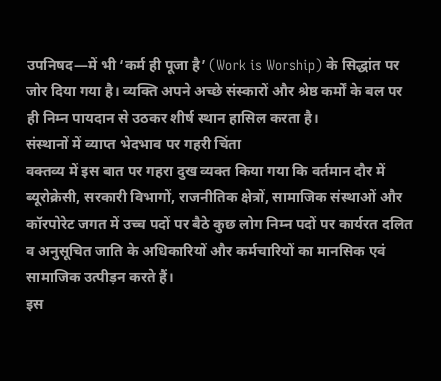उपनिषद—में भी ‘कर्म ही पूजा है’ (Work is Worship) के सिद्धांत पर जोर दिया गया है। व्यक्ति अपने अच्छे संस्कारों और श्रेष्ठ कर्मों के बल पर ही निम्न पायदान से उठकर शीर्ष स्थान हासिल करता है।
संस्थानों में व्याप्त भेदभाव पर गहरी चिंता
वक्तव्य में इस बात पर गहरा दुख व्यक्त किया गया कि वर्तमान दौर में ब्यूरोक्रेसी, सरकारी विभागों, राजनीतिक क्षेत्रों, सामाजिक संस्थाओं और कॉरपोरेट जगत में उच्च पदों पर बैठे कुछ लोग निम्न पदों पर कार्यरत दलित व अनुसूचित जाति के अधिकारियों और कर्मचारियों का मानसिक एवं सामाजिक उत्पीड़न करते हैं।
इस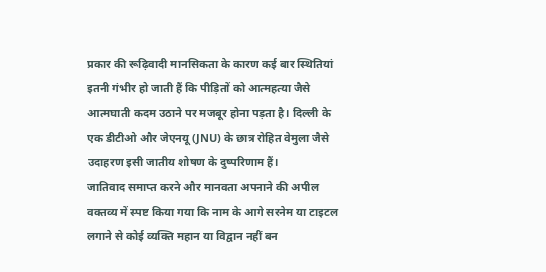प्रकार की रूढ़िवादी मानसिकता के कारण कई बार स्थितियां इतनी गंभीर हो जाती हैं कि पीड़ितों को आत्महत्या जैसे आत्मघाती कदम उठाने पर मजबूर होना पड़ता है। दिल्ली के एक डीटीओ और जेएनयू (JNU) के छात्र रोहित वेमुला जैसे उदाहरण इसी जातीय शोषण के दुष्परिणाम हैं।
जातिवाद समाप्त करने और मानवता अपनाने की अपील
वक्तव्य में स्पष्ट किया गया कि नाम के आगे सरनेम या टाइटल लगाने से कोई व्यक्ति महान या विद्वान नहीं बन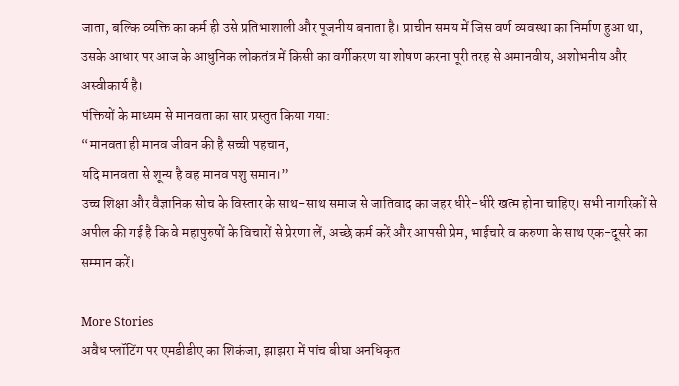जाता, बल्कि व्यक्ति का कर्म ही उसे प्रतिभाशाली और पूजनीय बनाता है। प्राचीन समय में जिस वर्ण व्यवस्था का निर्माण हुआ था, उसके आधार पर आज के आधुनिक लोकतंत्र में किसी का वर्गीकरण या शोषण करना पूरी तरह से अमानवीय, अशोभनीय और अस्वीकार्य है।
पंक्तियों के माध्यम से मानवता का सार प्रस्तुत किया गया:
“मानवता ही मानव जीवन की है सच्ची पहचान,
यदि मानवता से शून्य है वह मानव पशु समान।”
उच्च शिक्षा और वैज्ञानिक सोच के विस्तार के साथ-साथ समाज से जातिवाद का जहर धीरे-धीरे खत्म होना चाहिए। सभी नागरिकों से अपील की गई है कि वे महापुरुषों के विचारों से प्रेरणा लें, अच्छे कर्म करें और आपसी प्रेम, भाईचारे व करुणा के साथ एक-दूसरे का सम्मान करें।

More Stories
अवैध प्लॉटिंग पर एमडीडीए का शिकंजा, झाझरा में पांच बीघा अनधिकृत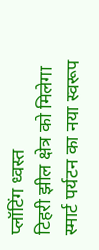प्लॉटिंग ध्वस्त
टिहरी झील क्षेत्र को मिलेगा स्मार्ट पर्यटन का नया स्वरूप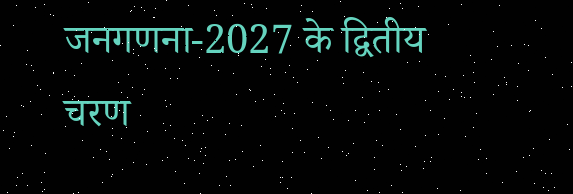जनगणना-2027 के द्वितीय चरण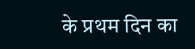के प्रथम दिन का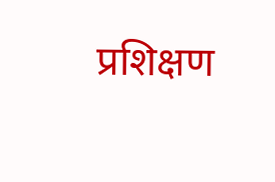प्रशिक्षण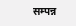सम्पन्न